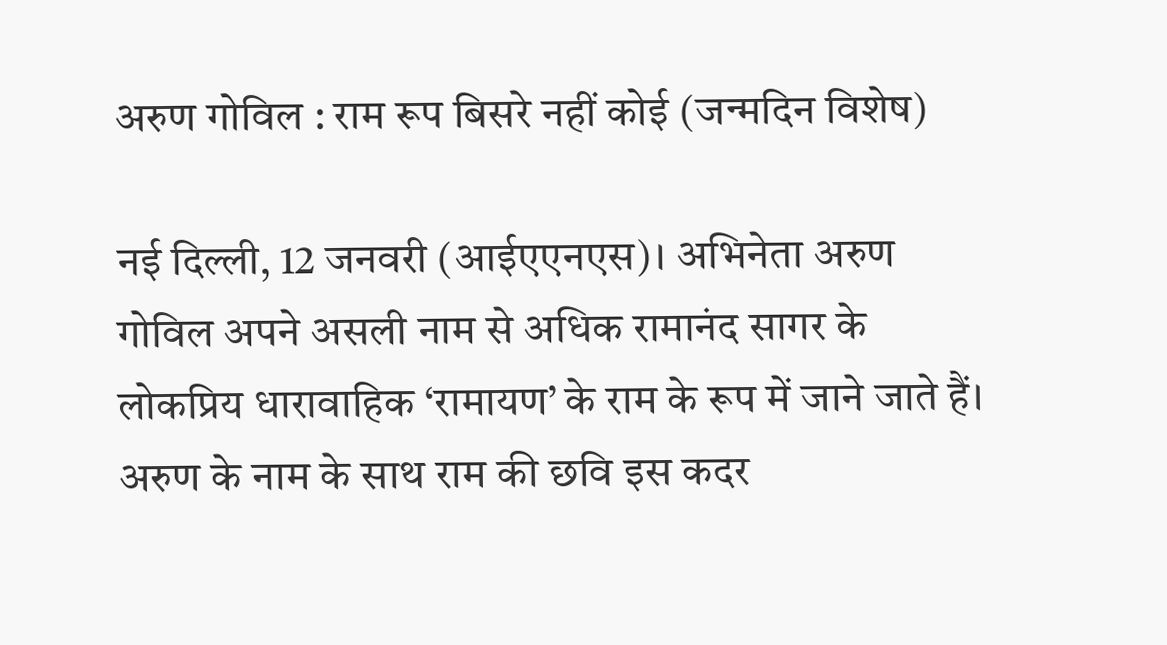अरुण गोविल : राम रूप बिसरे नहीं कोई (जन्मदिन विशेष)

नई दिल्ली, 12 जनवरी (आईएएनएस)। अभिनेता अरुण गोविल अपने असली नाम से अधिक रामानंद सागर के लोकप्रिय धारावाहिक ‘रामायण’ के राम के रूप में जाने जाते हैं। अरुण के नाम के साथ राम की छवि इस कदर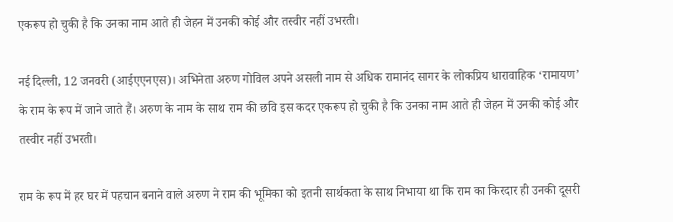एकरूप हो चुकी है कि उनका नाम आते ही जेहन में उनकी कोई और तस्वीर नहीं उभरती।

नई दिल्ली, 12 जनवरी (आईएएनएस)। अभिनेता अरुण गोविल अपने असली नाम से अधिक रामानंद सागर के लोकप्रिय धारावाहिक ‘रामायण’ के राम के रूप में जाने जाते हैं। अरुण के नाम के साथ राम की छवि इस कदर एकरूप हो चुकी है कि उनका नाम आते ही जेहन में उनकी कोई और तस्वीर नहीं उभरती।

राम के रूप में हर घर में पहचान बनाने वाले अरुण ने राम की भूमिका को इतनी सार्थकता के साथ निभाया था कि राम का किरदार ही उनकी दूसरी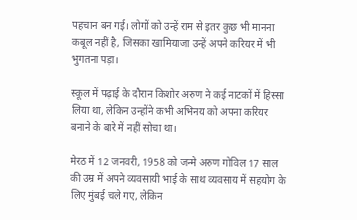पहचान बन गई। लोगों को उन्हें राम से इतर कुछ भी मानना कबूल नहीं है, जिसका खामियाजा उन्हें अपने करियर में भी भुगतना पड़ा।

स्कूल में पढ़ाई के दौरान किशोर अरुण ने कई नाटकों में हिस्सा लिया था, लेकिन उन्होंने कभी अभिनय को अपना करियर बनाने के बारे में नहीं सोचा था।

मेरठ में 12 जनवरी, 1958 को जन्मे अरुण गोविल 17 साल की उम्र में अपने व्यवसायी भाई के साथ व्यवसाय में सहयोग के लिए मुंबई चले गए, लेकिन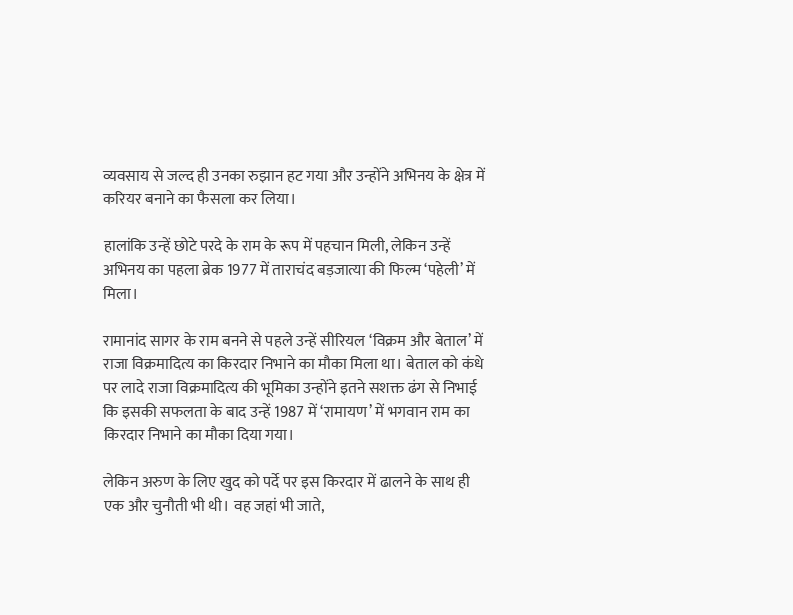व्यवसाय से जल्द ही उनका रुझान हट गया और उन्होंने अभिनय के क्षेत्र में करियर बनाने का फैसला कर लिया।

हालांकि उन्हें छोटे परदे के राम के रूप में पहचान मिली, लेकिन उन्हें अभिनय का पहला ब्रेक 1977 में ताराचंद बड़जात्या की फिल्म ‘पहेली’ में मिला।

रामानांद सागर के राम बनने से पहले उन्हें सीरियल ‘विक्रम और बेताल’ में राजा विक्रमादित्य का किरदार निभाने का मौका मिला था। बेताल को कंधे पर लादे राजा विक्रमादित्य की भूमिका उन्होंने इतने सशक्त ढंग से निभाई कि इसकी सफलता के बाद उन्हें 1987 में ‘रामायण’ में भगवान राम का किरदार निभाने का मौका दिया गया।

लेकिन अरुण के लिए खुद को पर्दे पर इस किरदार में ढालने के साथ ही एक और चुनौती भी थी। वह जहां भी जाते,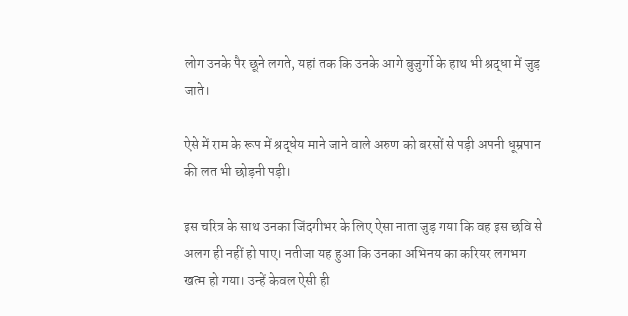लोग उनके पैर छूने लगते, यहां तक कि उनके आगे बुजुर्गो के हाथ भी श्रद्धा में जुड़ जाते।

ऐसे में राम के रूप में श्रद्धेय माने जाने वाले अरुण को बरसों से पड़ी अपनी धूम्रपान की लत भी छोड़नी पड़ी।

इस चरित्र के साथ उनका जिंदगीभर के लिए ऐसा नाता जुड़ गया कि वह इस छवि से अलग ही नहीं हो पाए। नतीजा यह हुआ कि उनका अभिनय का करियर लगभग खत्म हो गया। उन्हें केवल ऐसी ही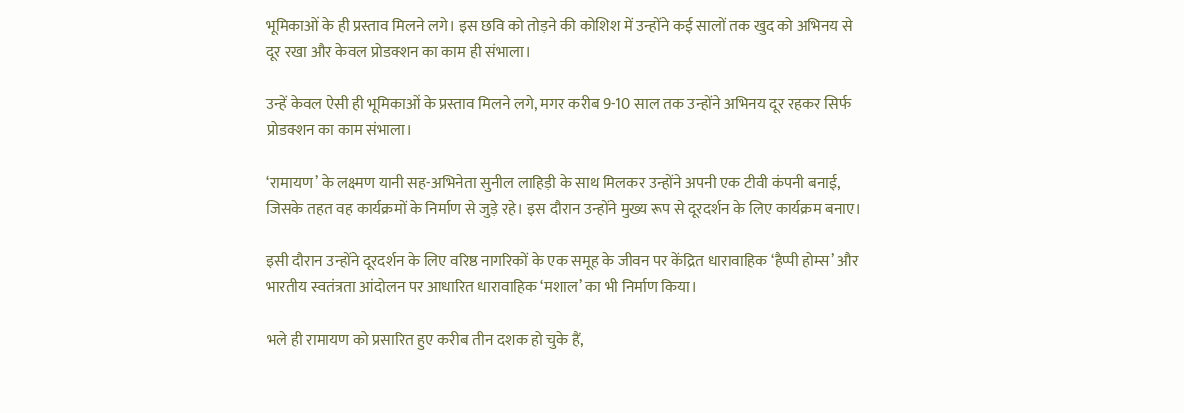भूमिकाओं के ही प्रस्ताव मिलने लगे। इस छवि को तोड़ने की कोशिश में उन्होंने कई सालों तक खुद को अभिनय से दूर रखा और केवल प्रोडक्शन का काम ही संभाला।

उन्हें केवल ऐसी ही भूमिकाओं के प्रस्ताव मिलने लगे, मगर करीब 9-10 साल तक उन्होंने अभिनय दूर रहकर सिर्फ प्रोडक्शन का काम संभाला।

‘रामायण’ के लक्ष्मण यानी सह-अभिनेता सुनील लाहिड़ी के साथ मिलकर उन्होंने अपनी एक टीवी कंपनी बनाई, जिसके तहत वह कार्यक्रमों के निर्माण से जुड़े रहे। इस दौरान उन्होंने मुख्य रूप से दूरदर्शन के लिए कार्यक्रम बनाए।

इसी दौरान उन्होंने दूरदर्शन के लिए वरिष्ठ नागरिकों के एक समूह के जीवन पर केंद्रित धारावाहिक ‘हैप्पी होम्स’ और भारतीय स्वतंत्रता आंदोलन पर आधारित धारावाहिक ‘मशाल’ का भी निर्माण किया।

भले ही रामायण को प्रसारित हुए करीब तीन दशक हो चुके हैं,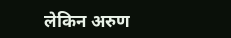लेकिन अरुण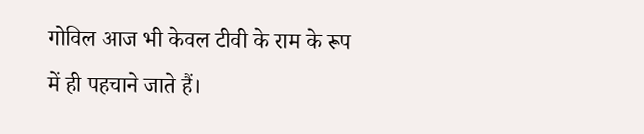गोविल आज भी केवल टीवी के राम के रूप में ही पहचाने जाते हैं।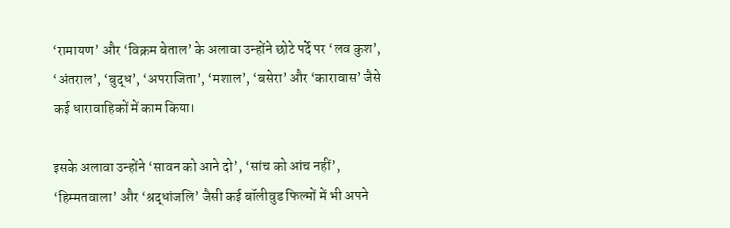‘रामायण’ और ‘विक्रम बेताल’ के अलावा उन्होंने छोटे पर्दे पर ‘लव कुश’, ‘अंतराल’, ‘बुद्ध’, ‘अपराजिता’, ‘मशाल’, ‘बसेरा’ और ‘कारावास’ जैसे कई धारावाहिकों में काम किया।

इसके अलावा उन्होंने ‘सावन को आने दो’, ‘सांच को आंच नहीं’, ‘हिम्मतवाला’ और ‘श्रद्धांजलि’ जैसी कई बॉलीवुड फिल्मों में भी अपने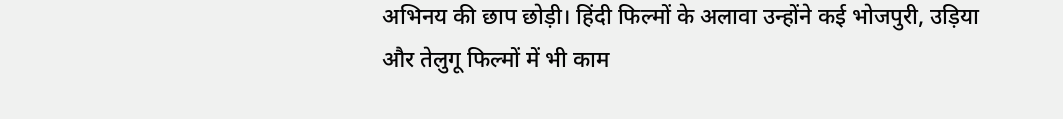अभिनय की छाप छोड़ी। हिंदी फिल्मों के अलावा उन्होंने कई भोजपुरी, उड़िया और तेलुगू फिल्मों में भी काम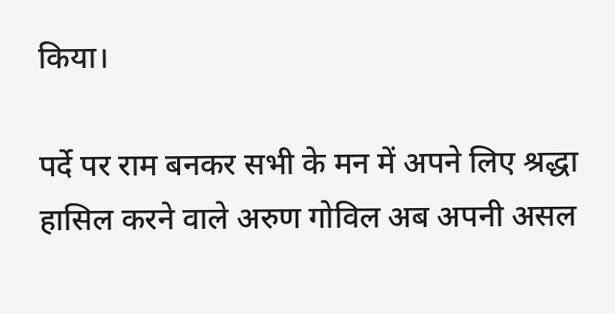किया।

पर्दे पर राम बनकर सभी के मन में अपने लिए श्रद्धा हासिल करने वाले अरुण गोविल अब अपनी असल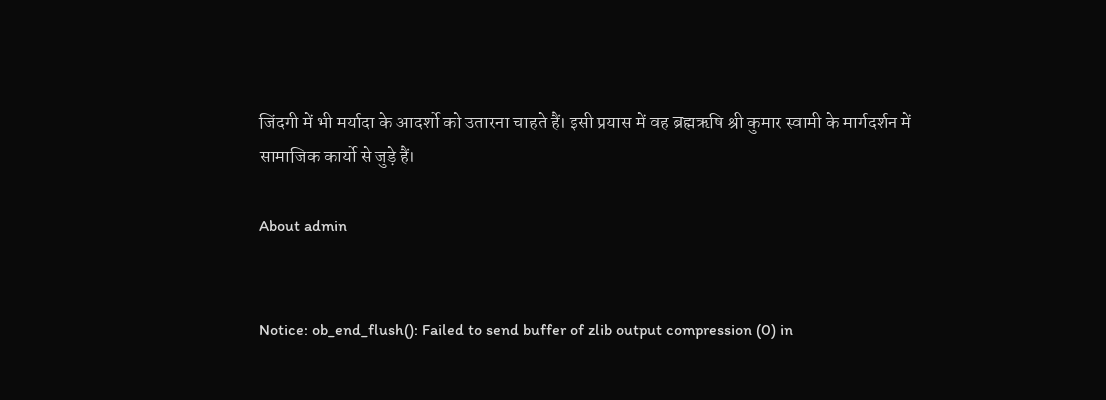जिंदगी में भी मर्यादा के आदर्शो को उतारना चाहते हैं। इसी प्रयास में वह ब्रह्मऋषि श्री कुमार स्वामी के मार्गदर्शन में सामाजिक कार्यो से जुड़े हैं।

About admin


Notice: ob_end_flush(): Failed to send buffer of zlib output compression (0) in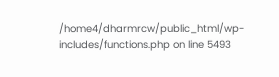/home4/dharmrcw/public_html/wp-includes/functions.php on line 5493